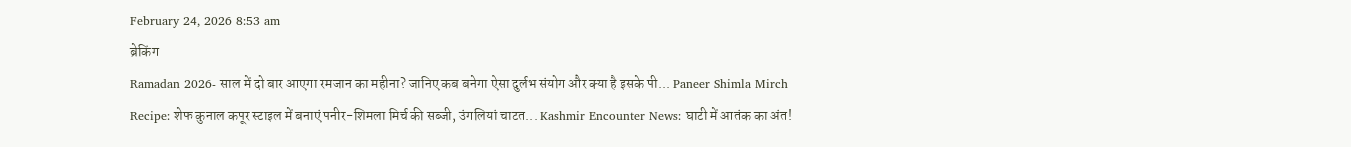February 24, 2026 8:53 am
ब्रेकिंग
Ramadan 2026- साल में दो बार आएगा रमजान का महीना? जानिए कब बनेगा ऐसा दुर्लभ संयोग और क्या है इसके पी... Paneer Shimla Mirch Recipe: शेफ कुनाल कपूर स्टाइल में बनाएं पनीर-शिमला मिर्च की सब्जी, उंगलियां चाटत... Kashmir Encounter News: घाटी में आतंक का अंत!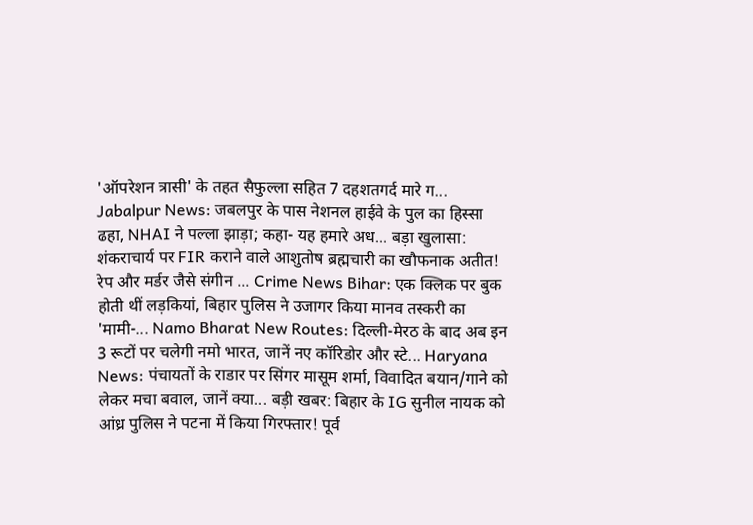'ऑपरेशन त्रासी' के तहत सैफुल्ला सहित 7 दहशतगर्द मारे ग... Jabalpur News: जबलपुर के पास नेशनल हाईवे के पुल का हिस्सा ढहा, NHAI ने पल्ला झाड़ा; कहा- यह हमारे अध... बड़ा खुलासा: शंकराचार्य पर FIR कराने वाले आशुतोष ब्रह्मचारी का खौफनाक अतीत! रेप और मर्डर जैसे संगीन ... Crime News Bihar: एक क्लिक पर बुक होती थीं लड़कियां, बिहार पुलिस ने उजागर किया मानव तस्करी का 'मामी-... Namo Bharat New Routes: दिल्ली-मेरठ के बाद अब इन 3 रूटों पर चलेगी नमो भारत, जानें नए कॉरिडोर और स्टे... Haryana News: पंचायतों के राडार पर सिंगर मासूम शर्मा, विवादित बयान/गाने को लेकर मचा बवाल, जानें क्या... बड़ी खबर: बिहार के IG सुनील नायक को आंध्र पुलिस ने पटना में किया गिरफ्तार! पूर्व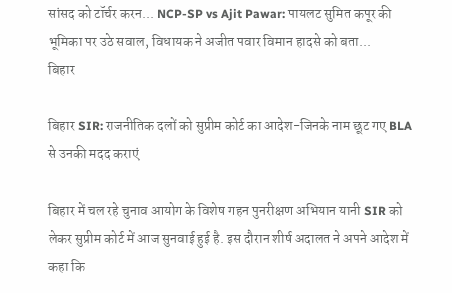सांसद को टॉर्चर करन... NCP-SP vs Ajit Pawar: पायलट सुमित कपूर की भूमिका पर उठे सवाल, विधायक ने अजीत पवार विमान हादसे को बता...
बिहार

बिहार SIR: राजनीतिक दलों को सुप्रीम कोर्ट का आदेश-जिनके नाम छूट गए BLA से उनकी मदद कराएं

बिहार में चल रहे चुनाव आयोग के विशेष गहन पुनरीक्षण अभियान यानी SIR को लेकर सुप्रीम कोर्ट में आज सुनवाई हुई है. इस दौरान शीर्ष अदालत ने अपने आदेश में कहा कि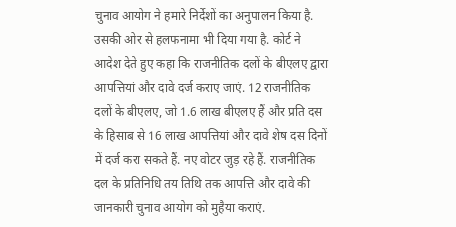चुनाव आयोग ने हमारे निर्देशों का अनुपालन किया है. उसकी ओर से हलफनामा भी दिया गया है. कोर्ट ने आदेश देते हुए कहा कि राजनीतिक दलों के बीएलए द्वारा आपत्तियां और दावे दर्ज कराए जाएं. 12 राजनीतिक दलों के बीएलए, जो 1.6 लाख बीएलए हैं और प्रति दस के हिसाब से 16 लाख आपत्तियां और दावे शेष दस दिनों में दर्ज करा सकते हैं. नए वोटर जुड़ रहे हैं. राजनीतिक दल के प्रतिनिधि तय तिथि तक आपत्ति और दावे की जानकारी चुनाव आयोग को मुहैया कराएं.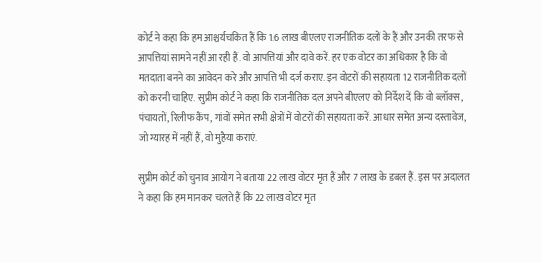कोर्ट ने कहा कि हम आश्चर्यचकित हैं कि 1.6 लाख बीएलए राजनीतिक दलों के हैं और उनकी तरफ से आपत्तियां सामने नहीं आ रही हैं. वो आपत्तियां और दावे करें. हर एक वोटर का अधिकार है कि वो मतदाता बनने का आवेदन करे और आपत्ति भी दर्ज कराए. इन वोटरों की सहायता 12 राजनीतिक दलों को करनी चाहिए. सुप्रीम कोर्ट ने कहा कि राजनीतिक दल अपने बीएलए को निर्देश दें कि वो ब्लॉक्स, पंचायतों, रिलीफ कैंप, गांवों समेत सभी क्षेत्रों में वोटरों की सहायता करें. आधार समेत अन्य दस्तावेज, जो ग्यारह में नहीं हैं, वो मुहैया कराएं.

सुप्रीम कोर्ट को चुनाव आयोग ने बताया 22 लाख वोटर मृत हैं और 7 लाख के डबल हैं. इस पर अदालत ने कहा कि हम मानकर चलते हैं कि 22 लाख वोटर मृत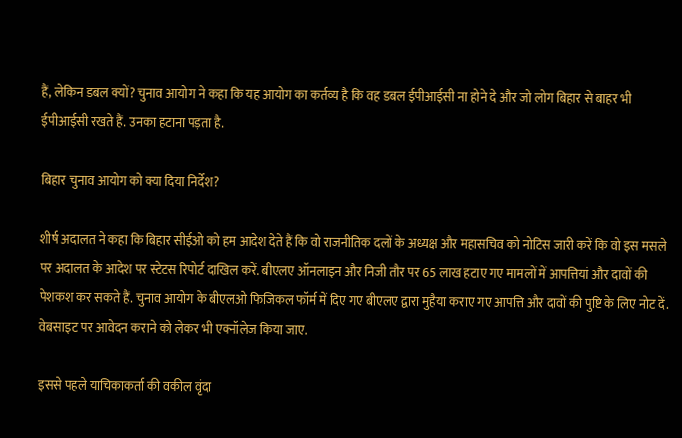हैं, लेकिन डबल क्यों? चुनाव आयोग ने कहा कि यह आयोग का कर्तव्य है कि वह डबल ईपीआईसी ना होने दे और जो लोग बिहार से बाहर भी ईपीआईसी रखते हैं. उनका हटाना पड़ता है.

बिहार चुनाव आयोग को क्या दिया निर्देश?

शीर्ष अदालत ने कहा कि बिहार सीईओ को हम आदेश देते हैं कि वो राजनीतिक दलों के अध्यक्ष और महासचिव को नोटिस जारी करें कि वो इस मसले पर अदालत के आदेश पर स्टेटस रिपोर्ट दाखिल करें. बीएलए ऑनलाइन और निजी तौर पर 65 लाख हटाए गए मामलों में आपत्तियां और दावों की पेशकश कर सकते हैं. चुनाव आयोग के बीएलओ फिजिकल फॉर्म में दिए गए बीएलए द्वारा मुहैया कराए गए आपत्ति और दावों की पुष्टि के लिए नोट दें. वेबसाइट पर आवेदन कराने को लेकर भी एक्नॉलेज किया जाए.

इससे पहले याचिकाकर्ता की वकील वृंदा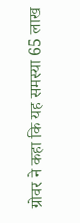ग्रोवर ने कहा कि यह समस्या 65 लाख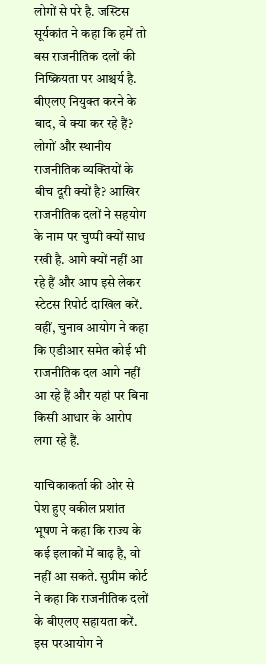लोगों से परे है. जस्टिस सूर्यकांत ने कहा कि हमें तो बस राजनीतिक दलों की निष्क्रियता पर आश्चर्य है. बीएलए नियुक्त करने के बाद, वे क्या कर रहे हैं? लोगों और स्थानीय राजनीतिक व्यक्तियों के बीच दूरी क्यों है? आखिर राजनीतिक दलों ने सहयोग के नाम पर चुप्पी क्यों साध रखी है. आगे क्यों नहीं आ रहे हैं और आप इसे लेकर स्टेटस रिपोर्ट दाखिल करें. वहीं, चुनाव आयोग ने कहा कि एडीआर समेत कोई भी राजनीतिक दल आगे नहीं आ रहे हैं और यहां पर बिना किसी आधार के आरोप लगा रहे हैं.

याचिकाकर्ता की ओर से पेश हुए वकील प्रशांत भूषण ने कहा कि राज्य के कई इलाकों में बाढ़ है, वो नहीं आ सकते. सुप्रीम कोर्ट ने कहा कि राजनीतिक दलों के बीएलए सहायता करें. इस परआयोग ने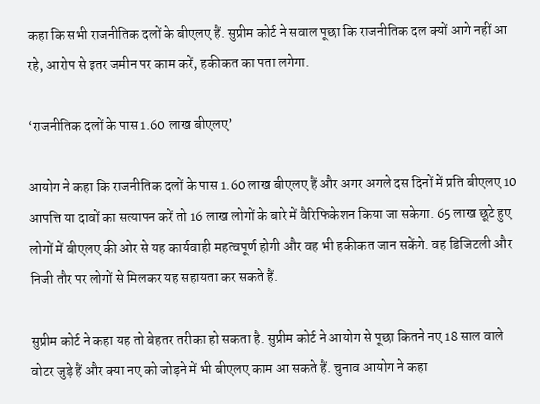कहा कि सभी राजनीतिक दलों के बीएलए हैं. सुप्रीम कोर्ट ने सवाल पूछा कि राजनीतिक दल क्यों आगे नहीं आ रहे, आरोप से इतर जमीन पर काम करें, हकीकत का पता लगेगा.

‘राजनीतिक दलों के पास 1.60 लाख बीएलए’

आयोग ने कहा कि राजनीतिक दलों के पास 1.60 लाख बीएलए हैं और अगर अगले दस दिनों में प्रति बीएलए 10 आपत्ति या दावों का सत्यापन करें तो 16 लाख लोगों के बारे में वैरिफिकेशन किया जा सकेगा. 65 लाख छूटे हुए लोगों में बीएलए की ओर से यह कार्यवाही महत्वपूर्ण होगी और वह भी हकीकत जान सकेंगे. वह डिजिटली और निजी तौर पर लोगों से मिलकर यह सहायता कर सकते हैं.

सुप्रीम कोर्ट ने कहा यह तो बेहतर तरीका हो सकता है. सुप्रीम कोर्ट ने आयोग से पूछा कितने नए 18 साल वाले वोटर जुड़े हैं और क्या नए को जोड़ने में भी बीएलए काम आ सकते हैं. चुनाव आयोग ने कहा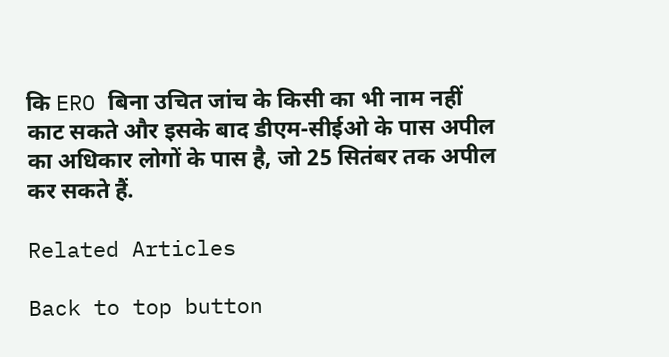कि ERO बिना उचित जांच के किसी का भी नाम नहीं काट सकते और इसके बाद डीएम-सीईओ के पास अपील का अधिकार लोगों के पास है, जो 25 सितंबर तक अपील कर सकते हैं.

Related Articles

Back to top button